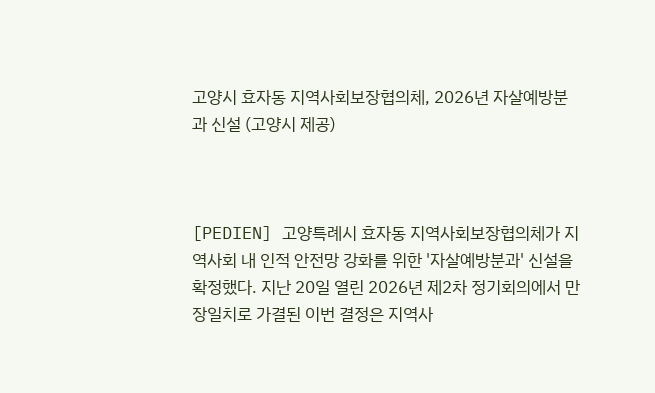고양시 효자동 지역사회보장협의체, 2026년 자살예방분과 신설 (고양시 제공)



[PEDIEN] 고양특례시 효자동 지역사회보장협의체가 지역사회 내 인적 안전망 강화를 위한 '자살예방분과' 신설을 확정했다. 지난 20일 열린 2026년 제2차 정기회의에서 만장일치로 가결된 이번 결정은 지역사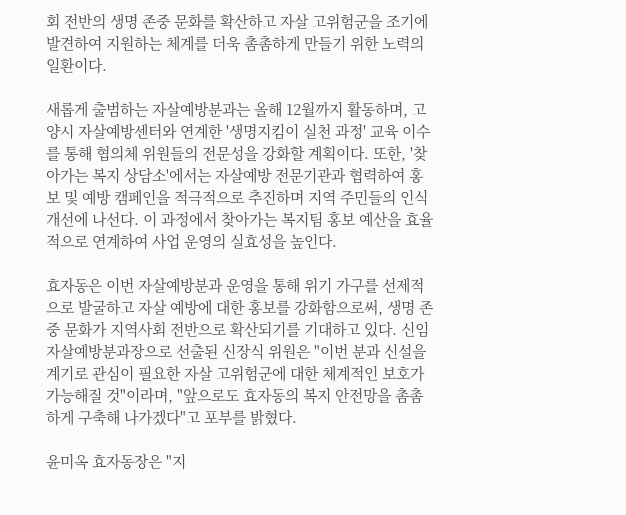회 전반의 생명 존중 문화를 확산하고 자살 고위험군을 조기에 발견하여 지원하는 체계를 더욱 촘촘하게 만들기 위한 노력의 일환이다.

새롭게 출범하는 자살예방분과는 올해 12월까지 활동하며, 고양시 자살예방센터와 연계한 '생명지킴이 실천 과정' 교육 이수를 통해 협의체 위원들의 전문성을 강화할 계획이다. 또한, '찾아가는 복지 상담소'에서는 자살예방 전문기관과 협력하여 홍보 및 예방 캠페인을 적극적으로 추진하며 지역 주민들의 인식 개선에 나선다. 이 과정에서 찾아가는 복지팀 홍보 예산을 효율적으로 연계하여 사업 운영의 실효성을 높인다.

효자동은 이번 자살예방분과 운영을 통해 위기 가구를 선제적으로 발굴하고 자살 예방에 대한 홍보를 강화함으로써, 생명 존중 문화가 지역사회 전반으로 확산되기를 기대하고 있다. 신임 자살예방분과장으로 선출된 신장식 위원은 "이번 분과 신설을 계기로 관심이 필요한 자살 고위험군에 대한 체계적인 보호가 가능해질 것"이라며, "앞으로도 효자동의 복지 안전망을 촘촘하게 구축해 나가겠다"고 포부를 밝혔다.

윤미옥 효자동장은 "지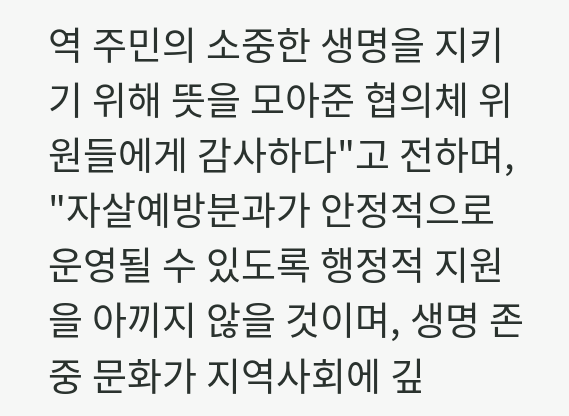역 주민의 소중한 생명을 지키기 위해 뜻을 모아준 협의체 위원들에게 감사하다"고 전하며, "자살예방분과가 안정적으로 운영될 수 있도록 행정적 지원을 아끼지 않을 것이며, 생명 존중 문화가 지역사회에 깊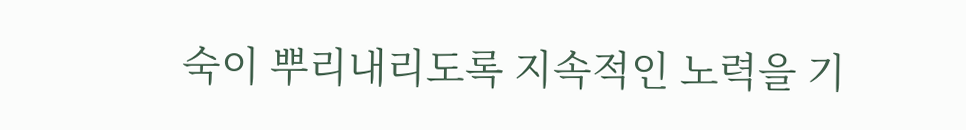숙이 뿌리내리도록 지속적인 노력을 기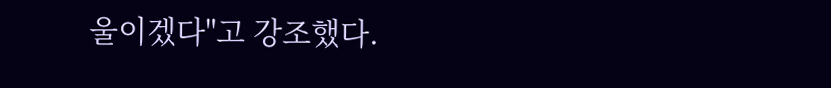울이겠다"고 강조했다.